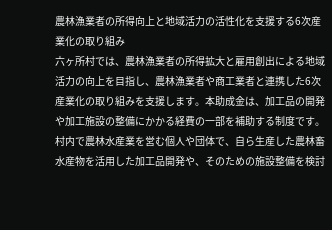農林漁業者の所得向上と地域活力の活性化を支援する6次産業化の取り組み
六ヶ所村では、農林漁業者の所得拡大と雇用創出による地域活力の向上を目指し、農林漁業者や商工業者と連携した6次産業化の取り組みを支援します。本助成金は、加工品の開発や加工施設の整備にかかる経費の一部を補助する制度です。
村内で農林水産業を営む個人や団体で、自ら生産した農林畜水産物を活用した加工品開発や、そのための施設整備を検討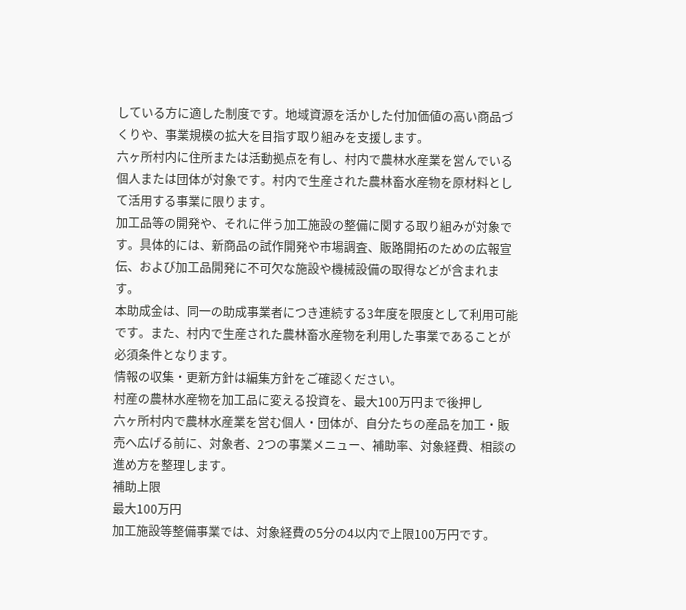している方に適した制度です。地域資源を活かした付加価値の高い商品づくりや、事業規模の拡大を目指す取り組みを支援します。
六ヶ所村内に住所または活動拠点を有し、村内で農林水産業を営んでいる個人または団体が対象です。村内で生産された農林畜水産物を原材料として活用する事業に限ります。
加工品等の開発や、それに伴う加工施設の整備に関する取り組みが対象です。具体的には、新商品の試作開発や市場調査、販路開拓のための広報宣伝、および加工品開発に不可欠な施設や機械設備の取得などが含まれます。
本助成金は、同一の助成事業者につき連続する3年度を限度として利用可能です。また、村内で生産された農林畜水産物を利用した事業であることが必須条件となります。
情報の収集・更新方針は編集方針をご確認ください。
村産の農林水産物を加工品に変える投資を、最大100万円まで後押し
六ヶ所村内で農林水産業を営む個人・団体が、自分たちの産品を加工・販売へ広げる前に、対象者、2つの事業メニュー、補助率、対象経費、相談の進め方を整理します。
補助上限
最大100万円
加工施設等整備事業では、対象経費の5分の4以内で上限100万円です。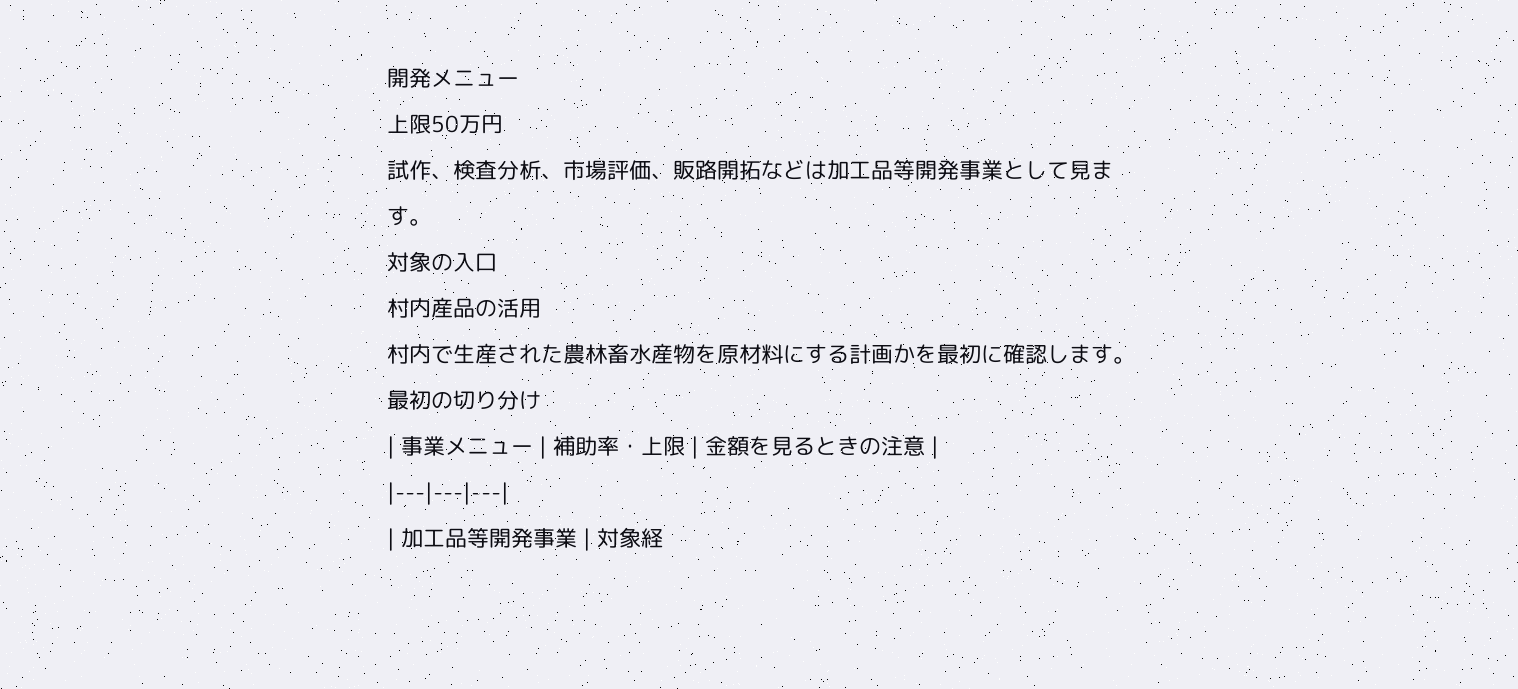開発メニュー
上限50万円
試作、検査分析、市場評価、販路開拓などは加工品等開発事業として見ます。
対象の入口
村内産品の活用
村内で生産された農林畜水産物を原材料にする計画かを最初に確認します。
最初の切り分け
| 事業メニュー | 補助率・上限 | 金額を見るときの注意 |
|---|---|---|
| 加工品等開発事業 | 対象経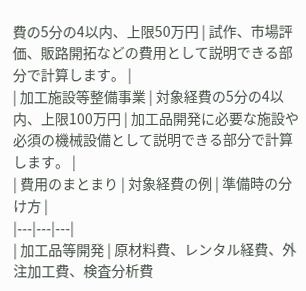費の5分の4以内、上限50万円 | 試作、市場評価、販路開拓などの費用として説明できる部分で計算します。 |
| 加工施設等整備事業 | 対象経費の5分の4以内、上限100万円 | 加工品開発に必要な施設や必須の機械設備として説明できる部分で計算します。 |
| 費用のまとまり | 対象経費の例 | 準備時の分け方 |
|---|---|---|
| 加工品等開発 | 原材料費、レンタル経費、外注加工費、検査分析費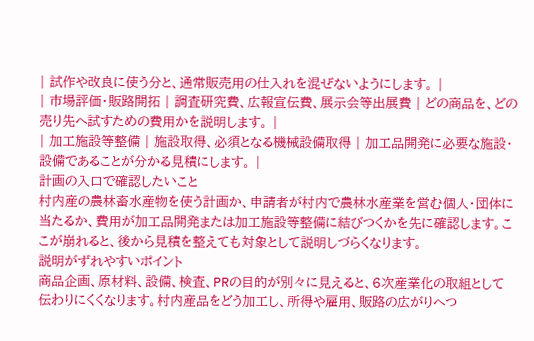| 試作や改良に使う分と、通常販売用の仕入れを混ぜないようにします。 |
| 市場評価・販路開拓 | 調査研究費、広報宣伝費、展示会等出展費 | どの商品を、どの売り先へ試すための費用かを説明します。 |
| 加工施設等整備 | 施設取得、必須となる機械設備取得 | 加工品開発に必要な施設・設備であることが分かる見積にします。 |
計画の入口で確認したいこと
村内産の農林畜水産物を使う計画か、申請者が村内で農林水産業を営む個人・団体に当たるか、費用が加工品開発または加工施設等整備に結びつくかを先に確認します。ここが崩れると、後から見積を整えても対象として説明しづらくなります。
説明がずれやすいポイント
商品企画、原材料、設備、検査、PRの目的が別々に見えると、6次産業化の取組として伝わりにくくなります。村内産品をどう加工し、所得や雇用、販路の広がりへつ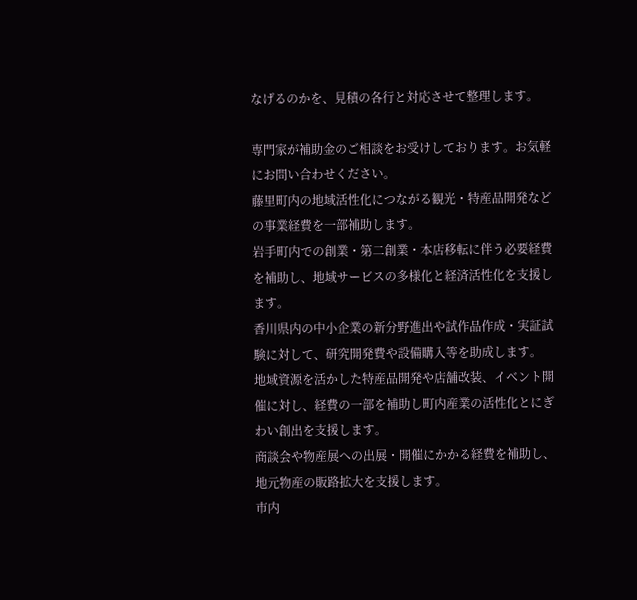なげるのかを、見積の各行と対応させて整理します。

専門家が補助金のご相談をお受けしております。お気軽にお問い合わせください。
藤里町内の地域活性化につながる観光・特産品開発などの事業経費を一部補助します。
岩手町内での創業・第二創業・本店移転に伴う必要経費を補助し、地域サービスの多様化と経済活性化を支援します。
香川県内の中小企業の新分野進出や試作品作成・実証試験に対して、研究開発費や設備購入等を助成します。
地域資源を活かした特産品開発や店舗改装、イベント開催に対し、経費の一部を補助し町内産業の活性化とにぎわい創出を支援します。
商談会や物産展への出展・開催にかかる経費を補助し、地元物産の販路拡大を支援します。
市内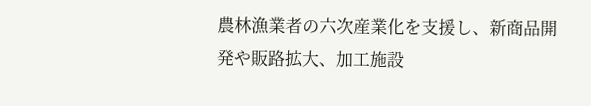農林漁業者の六次産業化を支援し、新商品開発や販路拡大、加工施設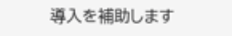導入を補助します